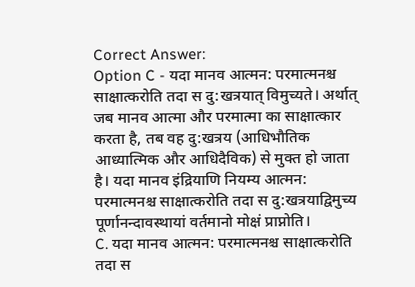Correct Answer:
Option C - यदा मानव आत्मन: परमात्मनश्च साक्षात्करोति तदा स दु:खत्रयात् विमुच्यते। अर्थात् जब मानव आत्मा और परमात्मा का साक्षात्कार करता है, तब वह दु:खत्रय (आधिभौतिक आध्यात्मिक और आधिदैविक) से मुक्त हो जाता है। यदा मानव इंद्रियाणि नियम्य आत्मन: परमात्मनश्च साक्षात्करोति तदा स दु:खत्रयाद्विमुच्य पूर्णानन्दावस्थायां वर्तमानो मोक्षं प्राप्नोति।
C. यदा मानव आत्मन: परमात्मनश्च साक्षात्करोति तदा स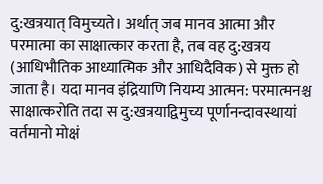दु:खत्रयात् विमुच्यते। अर्थात् जब मानव आत्मा और परमात्मा का साक्षात्कार करता है, तब वह दु:खत्रय (आधिभौतिक आध्यात्मिक और आधिदैविक) से मुक्त हो जाता है। यदा मानव इंद्रियाणि नियम्य आत्मन: परमात्मनश्च साक्षात्करोति तदा स दु:खत्रयाद्विमुच्य पूर्णानन्दावस्थायां वर्तमानो मोक्षं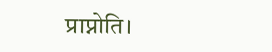प्राप्नोति।